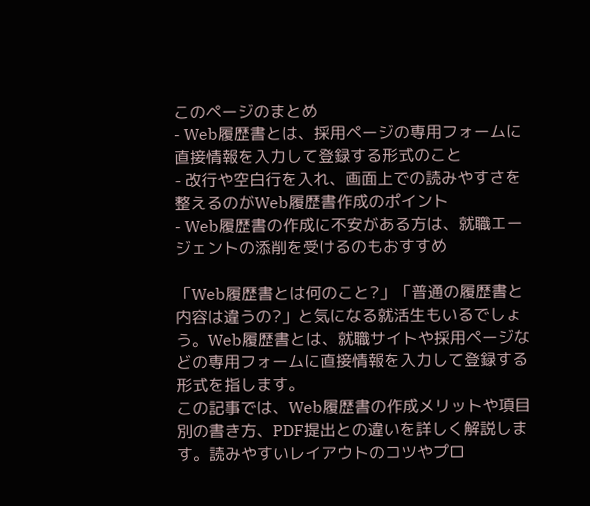このページのまとめ
- Web履歴書とは、採用ページの専用フォームに直接情報を入力して登録する形式のこと
- 改行や空白行を入れ、画面上での読みやすさを整えるのがWeb履歴書作成のポイント
- Web履歴書の作成に不安がある方は、就職エージェントの添削を受けるのもおすすめ

「Web履歴書とは何のこと?」「普通の履歴書と内容は違うの?」と気になる就活生もいるでしょう。Web履歴書とは、就職サイトや採用ページなどの専用フォームに直接情報を入力して登録する形式を指します。
この記事では、Web履歴書の作成メリットや項目別の書き方、PDF提出との違いを詳しく解説します。読みやすいレイアウトのコツやプロ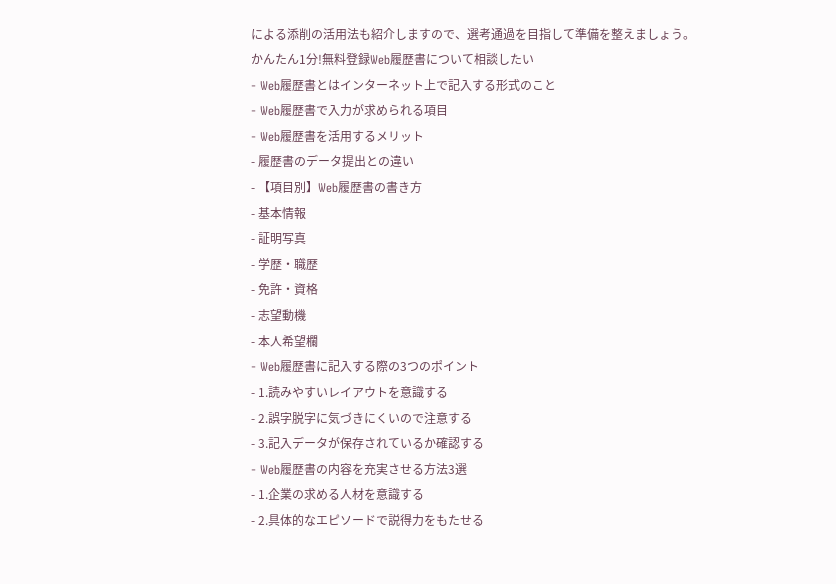による添削の活用法も紹介しますので、選考通過を目指して準備を整えましょう。
かんたん1分!無料登録Web履歴書について相談したい
- Web履歴書とはインターネット上で記入する形式のこと
- Web履歴書で入力が求められる項目
- Web履歴書を活用するメリット
- 履歴書のデータ提出との違い
- 【項目別】Web履歴書の書き方
- 基本情報
- 証明写真
- 学歴・職歴
- 免許・資格
- 志望動機
- 本人希望欄
- Web履歴書に記入する際の3つのポイント
- 1.読みやすいレイアウトを意識する
- 2.誤字脱字に気づきにくいので注意する
- 3.記入データが保存されているか確認する
- Web履歴書の内容を充実させる方法3選
- 1.企業の求める人材を意識する
- 2.具体的なエピソードで説得力をもたせる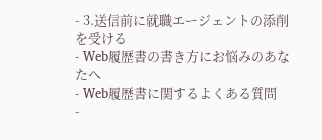- 3.送信前に就職エージェントの添削を受ける
- Web履歴書の書き方にお悩みのあなたへ
- Web履歴書に関するよくある質問
-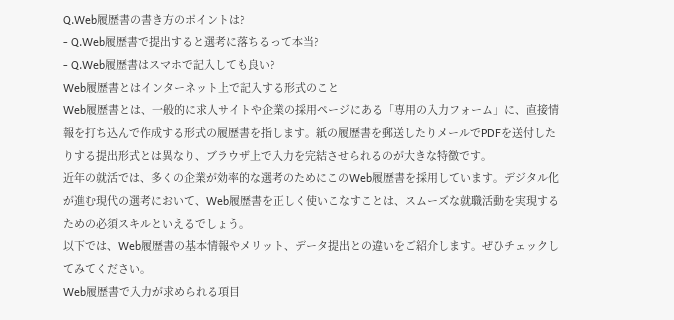Q.Web履歴書の書き方のポイントは?
- Q.Web履歴書で提出すると選考に落ちるって本当?
- Q.Web履歴書はスマホで記入しても良い?
Web履歴書とはインターネット上で記入する形式のこと
Web履歴書とは、一般的に求人サイトや企業の採用ページにある「専用の入力フォーム」に、直接情報を打ち込んで作成する形式の履歴書を指します。紙の履歴書を郵送したりメールでPDFを送付したりする提出形式とは異なり、ブラウザ上で入力を完結させられるのが大きな特徴です。
近年の就活では、多くの企業が効率的な選考のためにこのWeb履歴書を採用しています。デジタル化が進む現代の選考において、Web履歴書を正しく使いこなすことは、スムーズな就職活動を実現するための必須スキルといえるでしょう。
以下では、Web履歴書の基本情報やメリット、データ提出との違いをご紹介します。ぜひチェックしてみてください。
Web履歴書で入力が求められる項目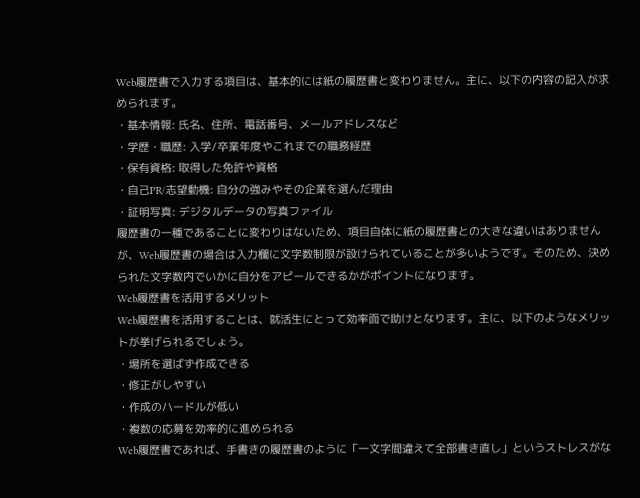Web履歴書で入力する項目は、基本的には紙の履歴書と変わりません。主に、以下の内容の記入が求められます。
・基本情報: 氏名、住所、電話番号、メールアドレスなど
・学歴・職歴: 入学/卒業年度やこれまでの職務経歴
・保有資格: 取得した免許や資格
・自己PR/志望動機: 自分の強みやその企業を選んだ理由
・証明写真: デジタルデータの写真ファイル
履歴書の一種であることに変わりはないため、項目自体に紙の履歴書との大きな違いはありませんが、Web履歴書の場合は入力欄に文字数制限が設けられていることが多いようです。そのため、決められた文字数内でいかに自分をアピールできるかがポイントになります。
Web履歴書を活用するメリット
Web履歴書を活用することは、就活生にとって効率面で助けとなります。主に、以下のようなメリットが挙げられるでしょう。
・場所を選ばず作成できる
・修正がしやすい
・作成のハードルが低い
・複数の応募を効率的に進められる
Web履歴書であれば、手書きの履歴書のように「一文字間違えて全部書き直し」というストレスがな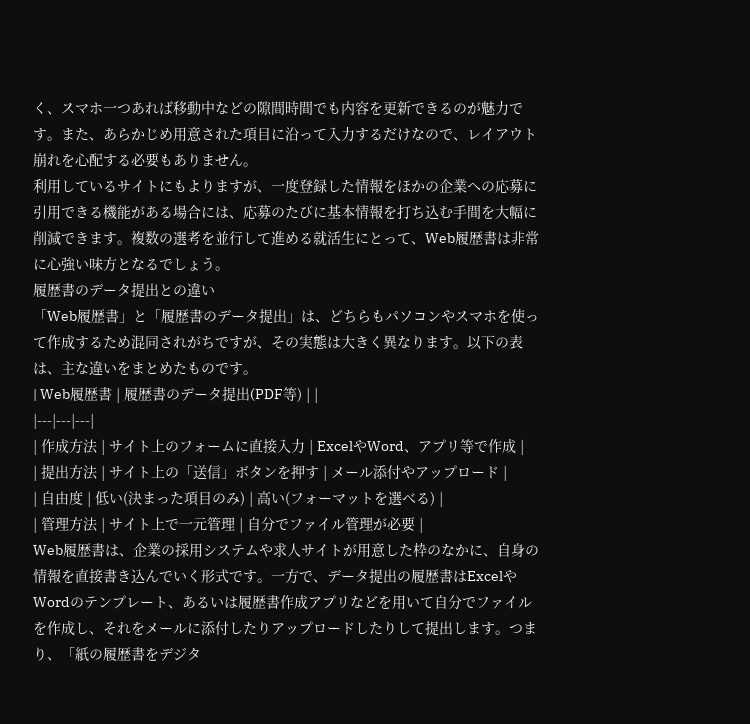く、スマホ一つあれば移動中などの隙間時間でも内容を更新できるのが魅力です。また、あらかじめ用意された項目に沿って入力するだけなので、レイアウト崩れを心配する必要もありません。
利用しているサイトにもよりますが、一度登録した情報をほかの企業への応募に引用できる機能がある場合には、応募のたびに基本情報を打ち込む手間を大幅に削減できます。複数の選考を並行して進める就活生にとって、Web履歴書は非常に心強い味方となるでしょう。
履歴書のデータ提出との違い
「Web履歴書」と「履歴書のデータ提出」は、どちらもパソコンやスマホを使って作成するため混同されがちですが、その実態は大きく異なります。以下の表は、主な違いをまとめたものです。
| Web履歴書 | 履歴書のデータ提出(PDF等) | |
|---|---|---|
| 作成方法 | サイト上のフォームに直接入力 | ExcelやWord、アプリ等で作成 |
| 提出方法 | サイト上の「送信」ボタンを押す | メール添付やアップロード |
| 自由度 | 低い(決まった項目のみ) | 高い(フォーマットを選べる) |
| 管理方法 | サイト上で一元管理 | 自分でファイル管理が必要 |
Web履歴書は、企業の採用システムや求人サイトが用意した枠のなかに、自身の情報を直接書き込んでいく形式です。一方で、データ提出の履歴書はExcelやWordのテンプレート、あるいは履歴書作成アプリなどを用いて自分でファイルを作成し、それをメールに添付したりアップロードしたりして提出します。つまり、「紙の履歴書をデジタ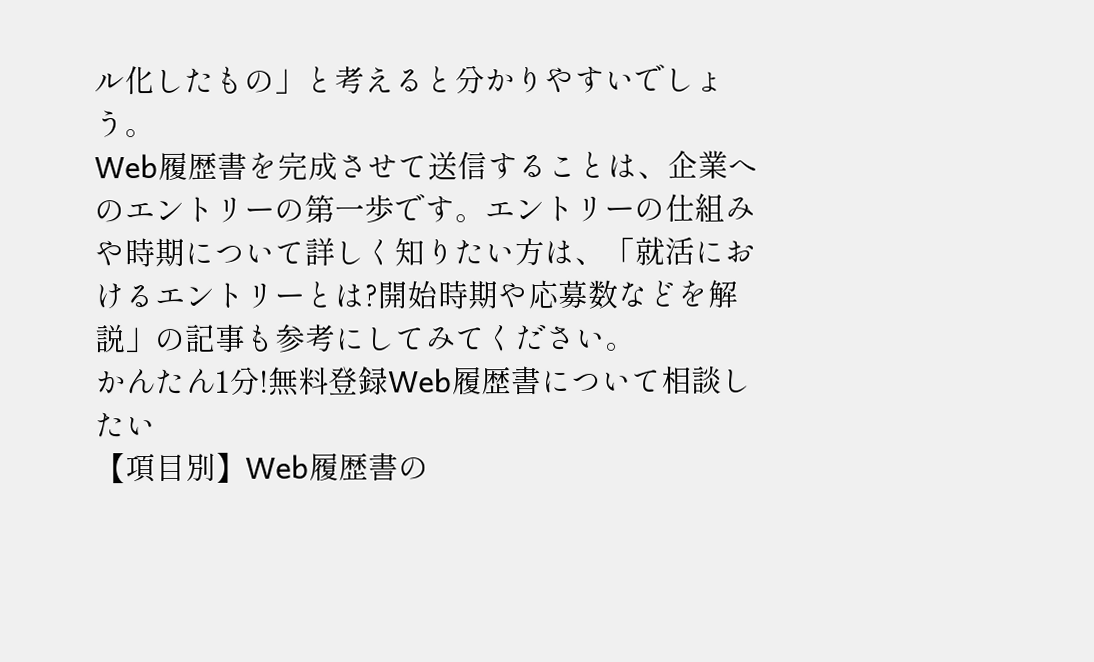ル化したもの」と考えると分かりやすいでしょう。
Web履歴書を完成させて送信することは、企業へのエントリーの第一歩です。エントリーの仕組みや時期について詳しく知りたい方は、「就活におけるエントリーとは?開始時期や応募数などを解説」の記事も参考にしてみてください。
かんたん1分!無料登録Web履歴書について相談したい
【項目別】Web履歴書の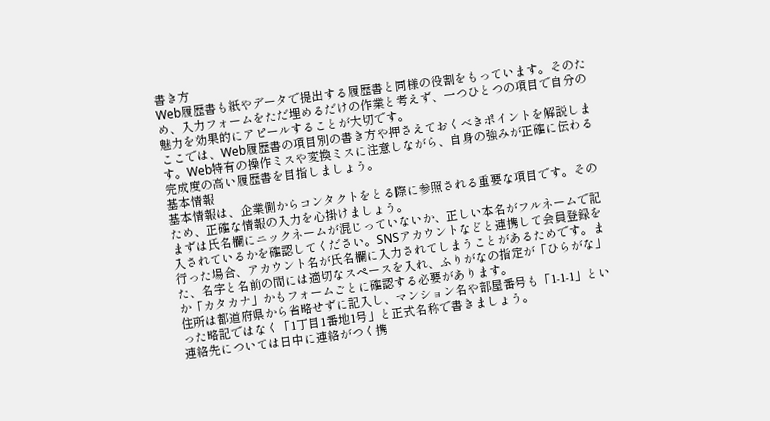書き方
Web履歴書も紙やデータで提出する履歴書と同様の役割をもっています。そのため、入力フォームをただ埋めるだけの作業と考えず、一つひとつの項目で自分の魅力を効果的にアピールすることが大切です。
ここでは、Web履歴書の項目別の書き方や押さえておくべきポイントを解説します。Web特有の操作ミスや変換ミスに注意しながら、自身の強みが正確に伝わる完成度の高い履歴書を目指しましょう。
基本情報
基本情報は、企業側からコンタクトをとる際に参照される重要な項目です。そのため、正確な情報の入力を心掛けましょう。
まずは氏名欄にニックネームが混じっていないか、正しい本名がフルネームで記入されているかを確認してください。SNSアカウントなどと連携して会員登録を行った場合、アカウント名が氏名欄に入力されてしまうことがあるためです。また、名字と名前の間には適切なスペースを入れ、ふりがなの指定が「ひらがな」か「カタカナ」かもフォームごとに確認する必要があります。
住所は都道府県から省略せずに記入し、マンション名や部屋番号も「1-1-1」といった略記ではなく「1丁目1番地1号」と正式名称で書きましょう。
連絡先については日中に連絡がつく携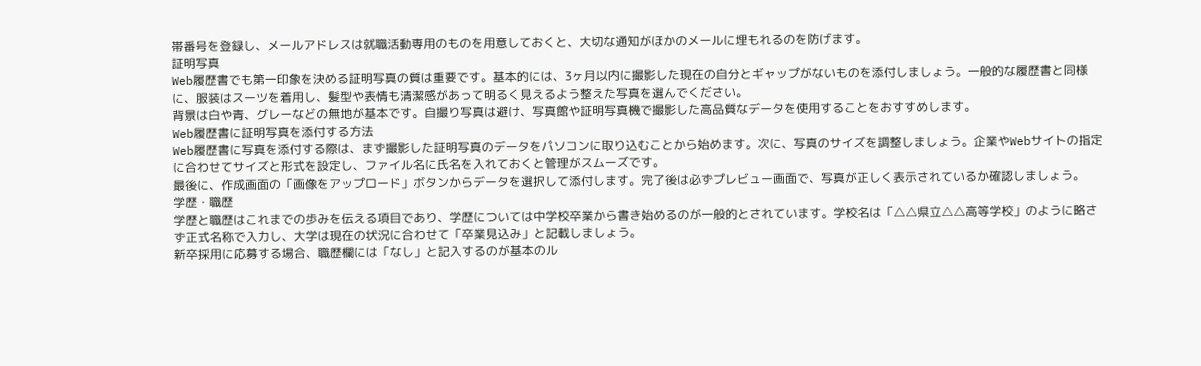帯番号を登録し、メールアドレスは就職活動専用のものを用意しておくと、大切な通知がほかのメールに埋もれるのを防げます。
証明写真
Web履歴書でも第一印象を決める証明写真の質は重要です。基本的には、3ヶ月以内に撮影した現在の自分とギャップがないものを添付しましょう。一般的な履歴書と同様に、服装はスーツを着用し、髪型や表情も清潔感があって明るく見えるよう整えた写真を選んでください。
背景は白や青、グレーなどの無地が基本です。自撮り写真は避け、写真館や証明写真機で撮影した高品質なデータを使用することをおすすめします。
Web履歴書に証明写真を添付する方法
Web履歴書に写真を添付する際は、まず撮影した証明写真のデータをパソコンに取り込むことから始めます。次に、写真のサイズを調整しましょう。企業やWebサイトの指定に合わせてサイズと形式を設定し、ファイル名に氏名を入れておくと管理がスムーズです。
最後に、作成画面の「画像をアップロード」ボタンからデータを選択して添付します。完了後は必ずプレビュー画面で、写真が正しく表示されているか確認しましょう。
学歴・職歴
学歴と職歴はこれまでの歩みを伝える項目であり、学歴については中学校卒業から書き始めるのが一般的とされています。学校名は「△△県立△△高等学校」のように略さず正式名称で入力し、大学は現在の状況に合わせて「卒業見込み」と記載しましょう。
新卒採用に応募する場合、職歴欄には「なし」と記入するのが基本のル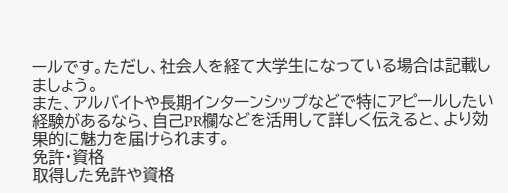ールです。ただし、社会人を経て大学生になっている場合は記載しましょう。
また、アルバイトや長期インターンシップなどで特にアピールしたい経験があるなら、自己PR欄などを活用して詳しく伝えると、より効果的に魅力を届けられます。
免許・資格
取得した免許や資格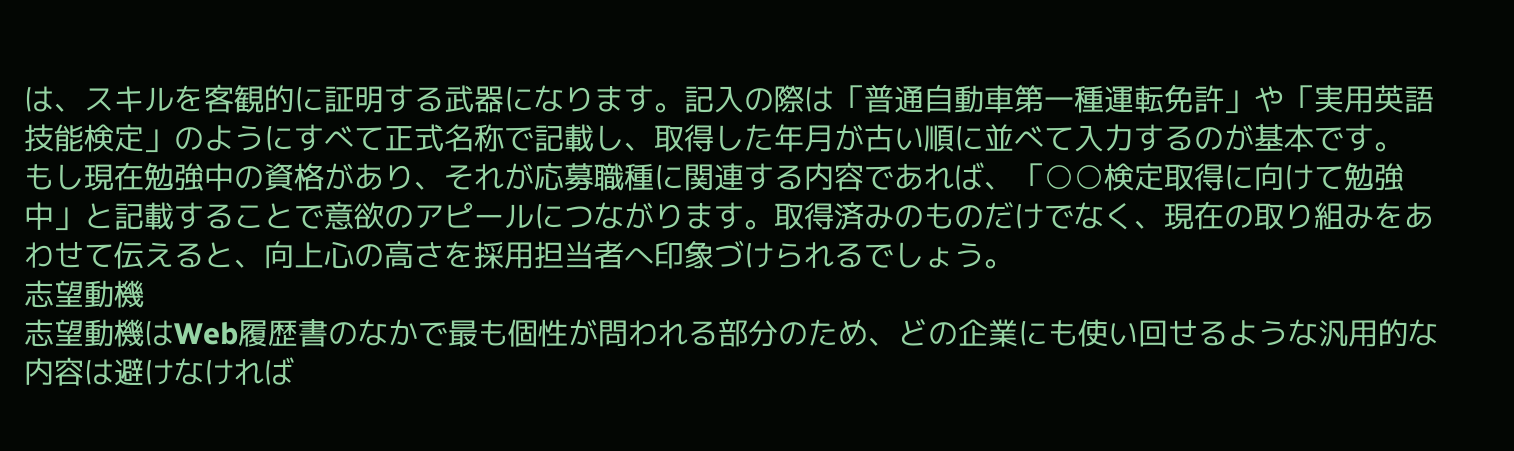は、スキルを客観的に証明する武器になります。記入の際は「普通自動車第一種運転免許」や「実用英語技能検定」のようにすべて正式名称で記載し、取得した年月が古い順に並べて入力するのが基本です。
もし現在勉強中の資格があり、それが応募職種に関連する内容であれば、「○○検定取得に向けて勉強中」と記載することで意欲のアピールにつながります。取得済みのものだけでなく、現在の取り組みをあわせて伝えると、向上心の高さを採用担当者へ印象づけられるでしょう。
志望動機
志望動機はWeb履歴書のなかで最も個性が問われる部分のため、どの企業にも使い回せるような汎用的な内容は避けなければ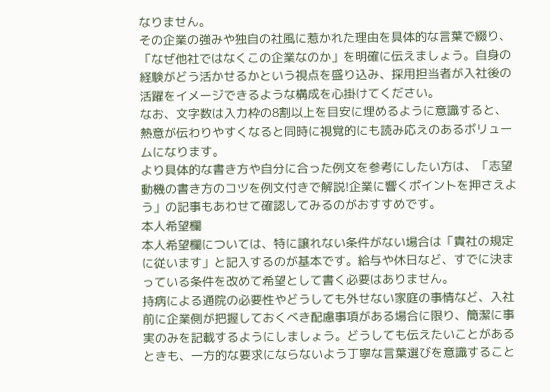なりません。
その企業の強みや独自の社風に惹かれた理由を具体的な言葉で綴り、「なぜ他社ではなくこの企業なのか」を明確に伝えましょう。自身の経験がどう活かせるかという視点を盛り込み、採用担当者が入社後の活躍をイメージできるような構成を心掛けてください。
なお、文字数は入力枠の8割以上を目安に埋めるように意識すると、熱意が伝わりやすくなると同時に視覚的にも読み応えのあるボリュームになります。
より具体的な書き方や自分に合った例文を参考にしたい方は、「志望動機の書き方のコツを例文付きで解説!企業に響くポイントを押さえよう」の記事もあわせて確認してみるのがおすすめです。
本人希望欄
本人希望欄については、特に譲れない条件がない場合は「貴社の規定に従います」と記入するのが基本です。給与や休日など、すでに決まっている条件を改めて希望として書く必要はありません。
持病による通院の必要性やどうしても外せない家庭の事情など、入社前に企業側が把握しておくべき配慮事項がある場合に限り、簡潔に事実のみを記載するようにしましょう。どうしても伝えたいことがあるときも、一方的な要求にならないよう丁寧な言葉選びを意識すること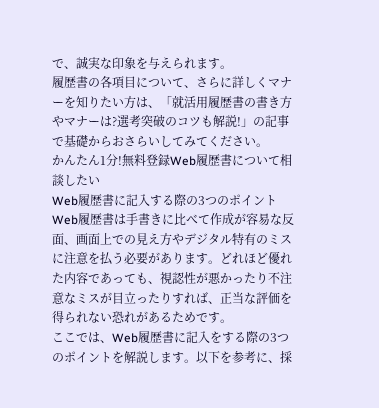で、誠実な印象を与えられます。
履歴書の各項目について、さらに詳しくマナーを知りたい方は、「就活用履歴書の書き方やマナーは?選考突破のコツも解説!」の記事で基礎からおさらいしてみてください。
かんたん1分!無料登録Web履歴書について相談したい
Web履歴書に記入する際の3つのポイント
Web履歴書は手書きに比べて作成が容易な反面、画面上での見え方やデジタル特有のミスに注意を払う必要があります。どれほど優れた内容であっても、視認性が悪かったり不注意なミスが目立ったりすれば、正当な評価を得られない恐れがあるためです。
ここでは、Web履歴書に記入をする際の3つのポイントを解説します。以下を参考に、採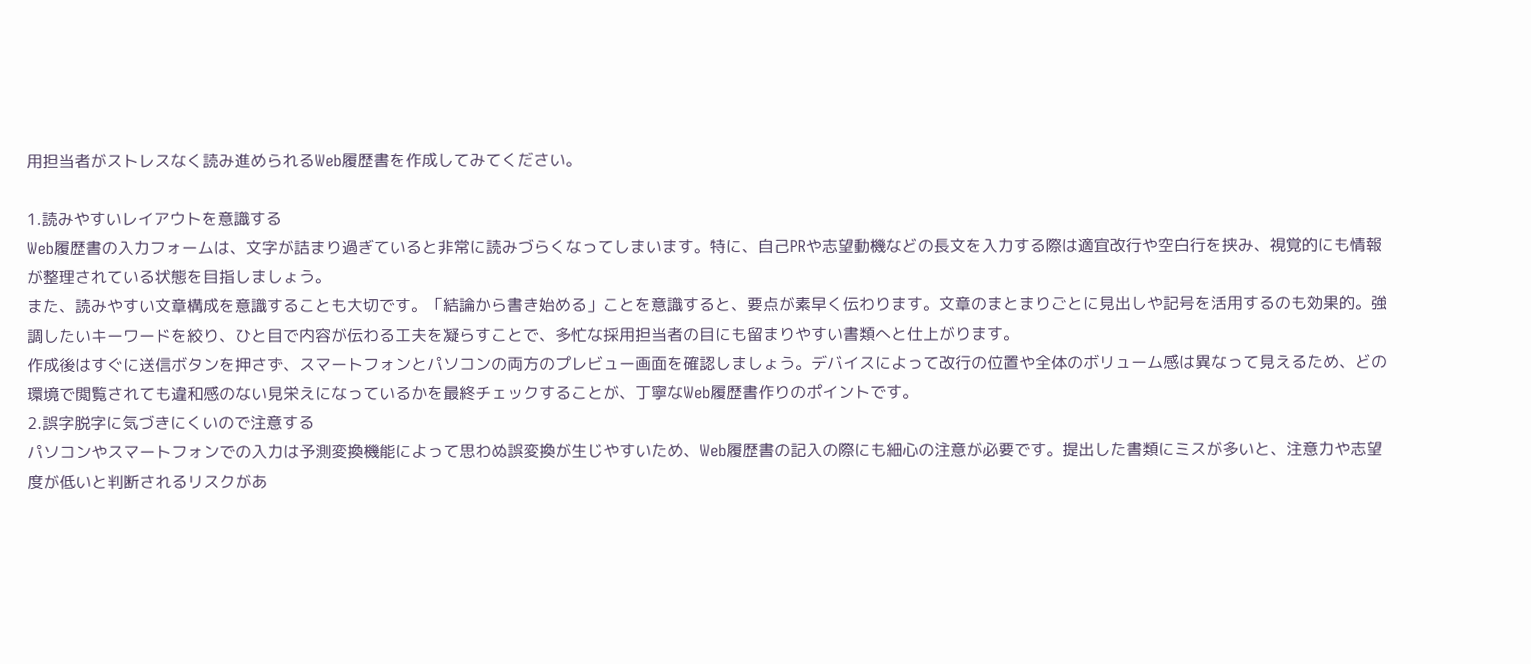用担当者がストレスなく読み進められるWeb履歴書を作成してみてください。

1.読みやすいレイアウトを意識する
Web履歴書の入力フォームは、文字が詰まり過ぎていると非常に読みづらくなってしまいます。特に、自己PRや志望動機などの長文を入力する際は適宜改行や空白行を挟み、視覚的にも情報が整理されている状態を目指しましょう。
また、読みやすい文章構成を意識することも大切です。「結論から書き始める」ことを意識すると、要点が素早く伝わります。文章のまとまりごとに見出しや記号を活用するのも効果的。強調したいキーワードを絞り、ひと目で内容が伝わる工夫を凝らすことで、多忙な採用担当者の目にも留まりやすい書類へと仕上がります。
作成後はすぐに送信ボタンを押さず、スマートフォンとパソコンの両方のプレビュー画面を確認しましょう。デバイスによって改行の位置や全体のボリューム感は異なって見えるため、どの環境で閲覧されても違和感のない見栄えになっているかを最終チェックすることが、丁寧なWeb履歴書作りのポイントです。
2.誤字脱字に気づきにくいので注意する
パソコンやスマートフォンでの入力は予測変換機能によって思わぬ誤変換が生じやすいため、Web履歴書の記入の際にも細心の注意が必要です。提出した書類にミスが多いと、注意力や志望度が低いと判断されるリスクがあ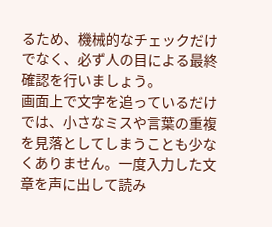るため、機械的なチェックだけでなく、必ず人の目による最終確認を行いましょう。
画面上で文字を追っているだけでは、小さなミスや言葉の重複を見落としてしまうことも少なくありません。一度入力した文章を声に出して読み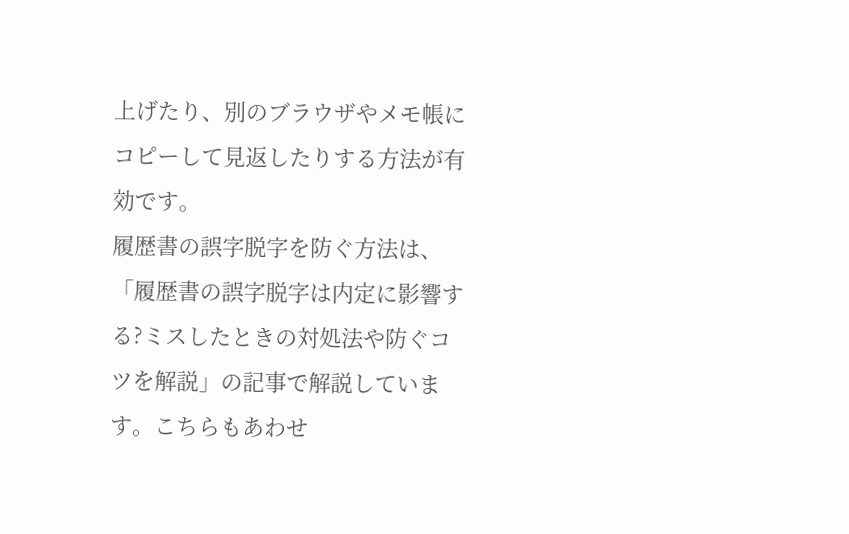上げたり、別のブラウザやメモ帳にコピーして見返したりする方法が有効です。
履歴書の誤字脱字を防ぐ方法は、「履歴書の誤字脱字は内定に影響する?ミスしたときの対処法や防ぐコツを解説」の記事で解説しています。こちらもあわせ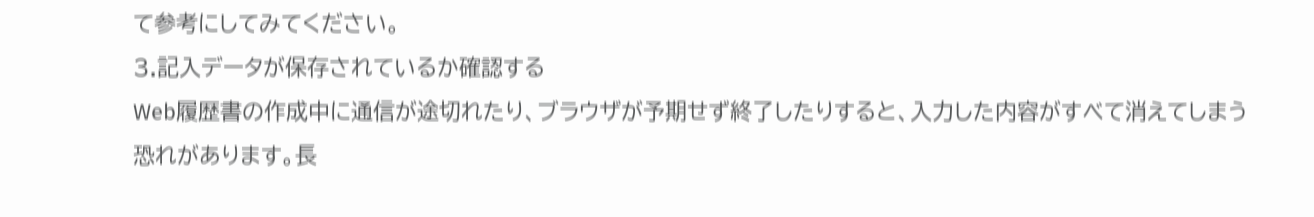て参考にしてみてください。
3.記入データが保存されているか確認する
Web履歴書の作成中に通信が途切れたり、ブラウザが予期せず終了したりすると、入力した内容がすべて消えてしまう恐れがあります。長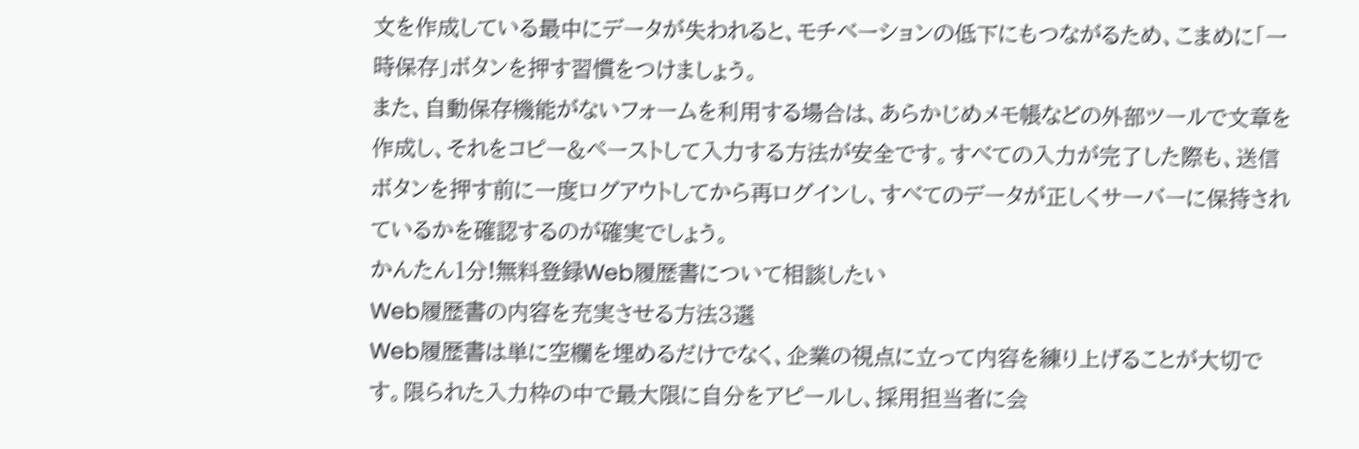文を作成している最中にデータが失われると、モチベーションの低下にもつながるため、こまめに「一時保存」ボタンを押す習慣をつけましょう。
また、自動保存機能がないフォームを利用する場合は、あらかじめメモ帳などの外部ツールで文章を作成し、それをコピー&ペーストして入力する方法が安全です。すべての入力が完了した際も、送信ボタンを押す前に一度ログアウトしてから再ログインし、すべてのデータが正しくサーバーに保持されているかを確認するのが確実でしょう。
かんたん1分!無料登録Web履歴書について相談したい
Web履歴書の内容を充実させる方法3選
Web履歴書は単に空欄を埋めるだけでなく、企業の視点に立って内容を練り上げることが大切です。限られた入力枠の中で最大限に自分をアピールし、採用担当者に会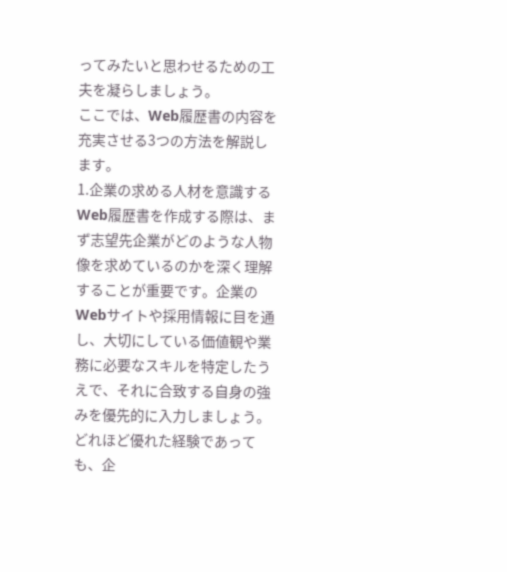ってみたいと思わせるための工夫を凝らしましょう。
ここでは、Web履歴書の内容を充実させる3つの方法を解説します。
1.企業の求める人材を意識する
Web履歴書を作成する際は、まず志望先企業がどのような人物像を求めているのかを深く理解することが重要です。企業のWebサイトや採用情報に目を通し、大切にしている価値観や業務に必要なスキルを特定したうえで、それに合致する自身の強みを優先的に入力しましょう。
どれほど優れた経験であっても、企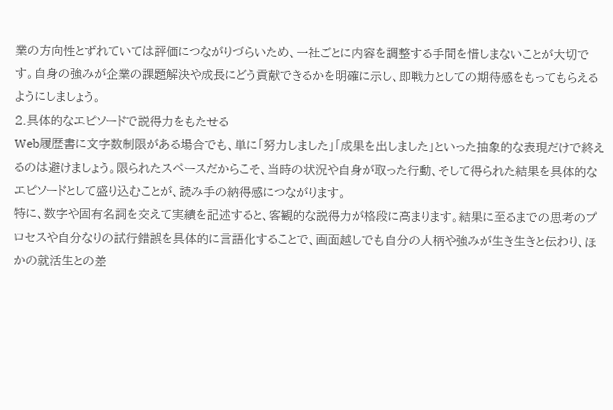業の方向性とずれていては評価につながりづらいため、一社ごとに内容を調整する手間を惜しまないことが大切です。自身の強みが企業の課題解決や成長にどう貢献できるかを明確に示し、即戦力としての期待感をもってもらえるようにしましょう。
2.具体的なエピソードで説得力をもたせる
Web履歴書に文字数制限がある場合でも、単に「努力しました」「成果を出しました」といった抽象的な表現だけで終えるのは避けましょう。限られたスペースだからこそ、当時の状況や自身が取った行動、そして得られた結果を具体的なエピソードとして盛り込むことが、読み手の納得感につながります。
特に、数字や固有名詞を交えて実績を記述すると、客観的な説得力が格段に高まります。結果に至るまでの思考のプロセスや自分なりの試行錯誤を具体的に言語化することで、画面越しでも自分の人柄や強みが生き生きと伝わり、ほかの就活生との差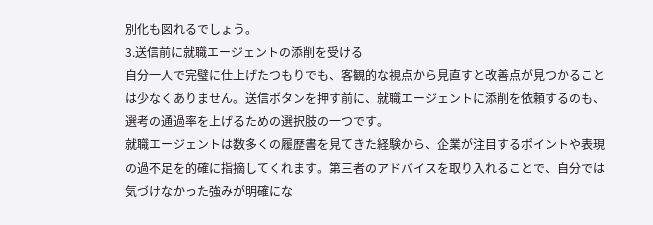別化も図れるでしょう。
3.送信前に就職エージェントの添削を受ける
自分一人で完璧に仕上げたつもりでも、客観的な視点から見直すと改善点が見つかることは少なくありません。送信ボタンを押す前に、就職エージェントに添削を依頼するのも、選考の通過率を上げるための選択肢の一つです。
就職エージェントは数多くの履歴書を見てきた経験から、企業が注目するポイントや表現の過不足を的確に指摘してくれます。第三者のアドバイスを取り入れることで、自分では気づけなかった強みが明確にな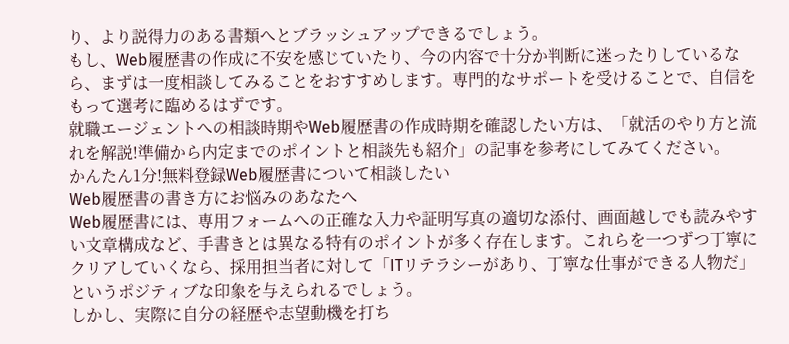り、より説得力のある書類へとブラッシュアップできるでしょう。
もし、Web履歴書の作成に不安を感じていたり、今の内容で十分か判断に迷ったりしているなら、まずは一度相談してみることをおすすめします。専門的なサポートを受けることで、自信をもって選考に臨めるはずです。
就職エージェントへの相談時期やWeb履歴書の作成時期を確認したい方は、「就活のやり方と流れを解説!準備から内定までのポイントと相談先も紹介」の記事を参考にしてみてください。
かんたん1分!無料登録Web履歴書について相談したい
Web履歴書の書き方にお悩みのあなたへ
Web履歴書には、専用フォームへの正確な入力や証明写真の適切な添付、画面越しでも読みやすい文章構成など、手書きとは異なる特有のポイントが多く存在します。これらを一つずつ丁寧にクリアしていくなら、採用担当者に対して「ITリテラシーがあり、丁寧な仕事ができる人物だ」というポジティブな印象を与えられるでしょう。
しかし、実際に自分の経歴や志望動機を打ち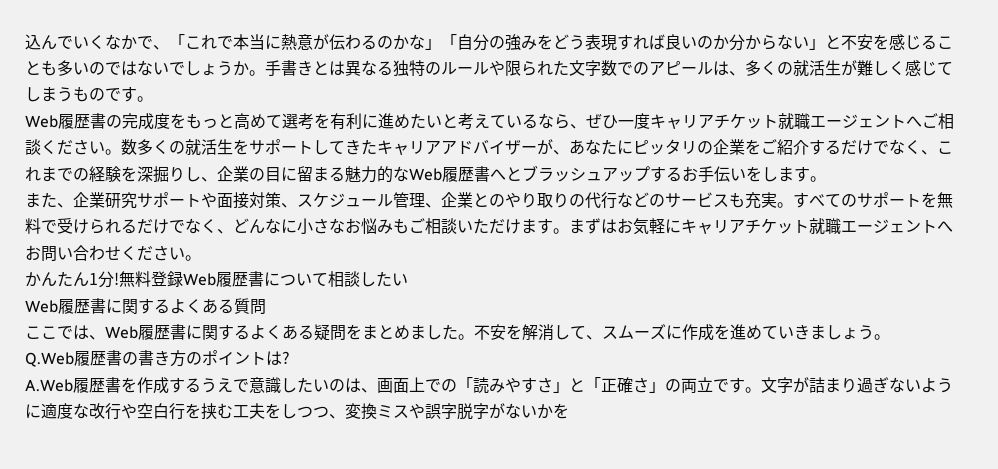込んでいくなかで、「これで本当に熱意が伝わるのかな」「自分の強みをどう表現すれば良いのか分からない」と不安を感じることも多いのではないでしょうか。手書きとは異なる独特のルールや限られた文字数でのアピールは、多くの就活生が難しく感じてしまうものです。
Web履歴書の完成度をもっと高めて選考を有利に進めたいと考えているなら、ぜひ一度キャリアチケット就職エージェントへご相談ください。数多くの就活生をサポートしてきたキャリアアドバイザーが、あなたにピッタリの企業をご紹介するだけでなく、これまでの経験を深掘りし、企業の目に留まる魅力的なWeb履歴書へとブラッシュアップするお手伝いをします。
また、企業研究サポートや面接対策、スケジュール管理、企業とのやり取りの代行などのサービスも充実。すべてのサポートを無料で受けられるだけでなく、どんなに小さなお悩みもご相談いただけます。まずはお気軽にキャリアチケット就職エージェントへお問い合わせください。
かんたん1分!無料登録Web履歴書について相談したい
Web履歴書に関するよくある質問
ここでは、Web履歴書に関するよくある疑問をまとめました。不安を解消して、スムーズに作成を進めていきましょう。
Q.Web履歴書の書き方のポイントは?
A.Web履歴書を作成するうえで意識したいのは、画面上での「読みやすさ」と「正確さ」の両立です。文字が詰まり過ぎないように適度な改行や空白行を挟む工夫をしつつ、変換ミスや誤字脱字がないかを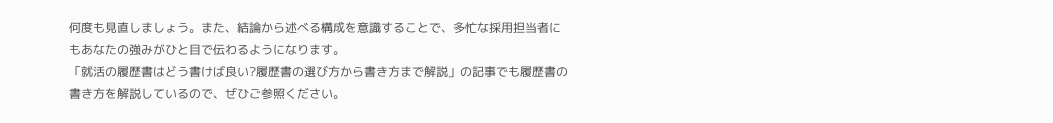何度も見直しましょう。また、結論から述べる構成を意識することで、多忙な採用担当者にもあなたの強みがひと目で伝わるようになります。
「就活の履歴書はどう書けば良い?履歴書の選び方から書き方まで解説」の記事でも履歴書の書き方を解説しているので、ぜひご参照ください。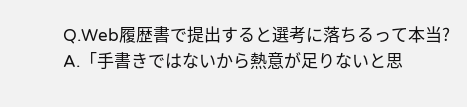Q.Web履歴書で提出すると選考に落ちるって本当?
A.「手書きではないから熱意が足りないと思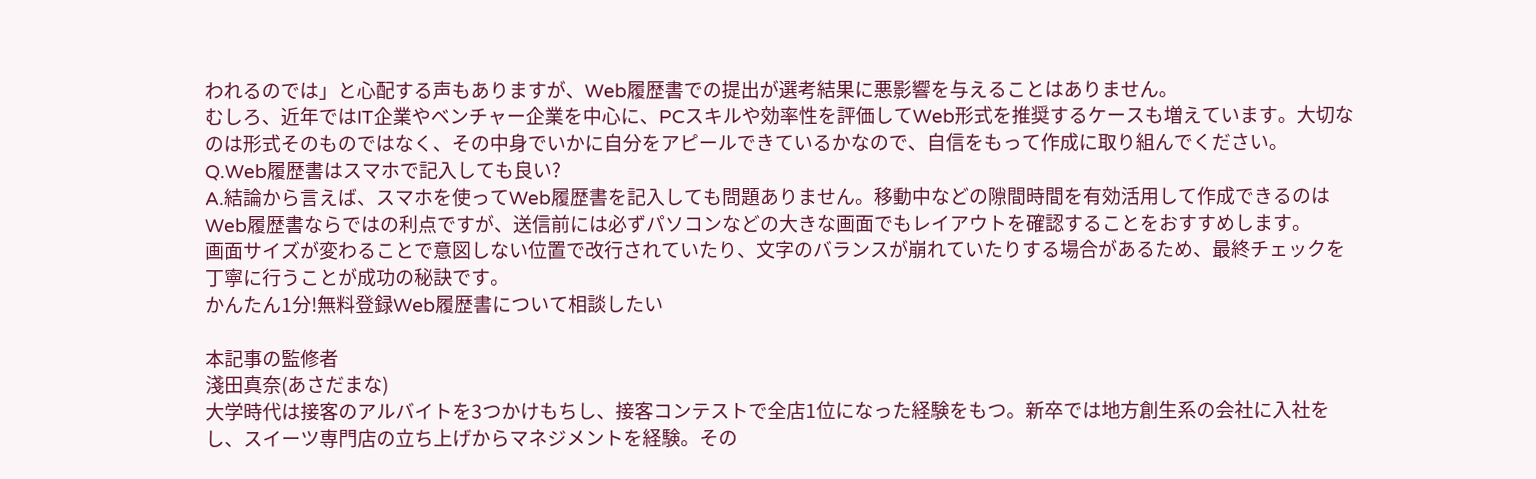われるのでは」と心配する声もありますが、Web履歴書での提出が選考結果に悪影響を与えることはありません。
むしろ、近年ではIT企業やベンチャー企業を中心に、PCスキルや効率性を評価してWeb形式を推奨するケースも増えています。大切なのは形式そのものではなく、その中身でいかに自分をアピールできているかなので、自信をもって作成に取り組んでください。
Q.Web履歴書はスマホで記入しても良い?
A.結論から言えば、スマホを使ってWeb履歴書を記入しても問題ありません。移動中などの隙間時間を有効活用して作成できるのはWeb履歴書ならではの利点ですが、送信前には必ずパソコンなどの大きな画面でもレイアウトを確認することをおすすめします。
画面サイズが変わることで意図しない位置で改行されていたり、文字のバランスが崩れていたりする場合があるため、最終チェックを丁寧に行うことが成功の秘訣です。
かんたん1分!無料登録Web履歴書について相談したい

本記事の監修者
淺田真奈(あさだまな)
大学時代は接客のアルバイトを3つかけもちし、接客コンテストで全店1位になった経験をもつ。新卒では地方創生系の会社に入社をし、スイーツ専門店の立ち上げからマネジメントを経験。その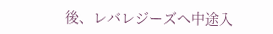後、レバレジーズへ中途入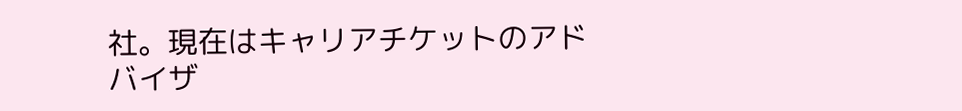社。現在はキャリアチケットのアドバイザ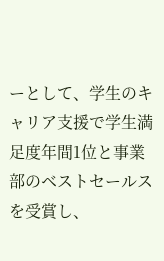ーとして、学生のキャリア支援で学生満足度年間1位と事業部のベストセールスを受賞し、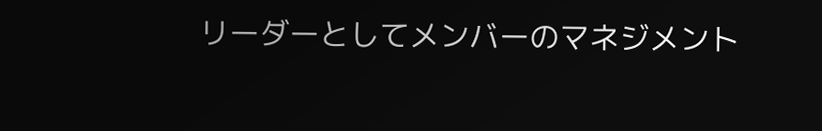リーダーとしてメンバーのマネジメント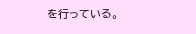を行っている。